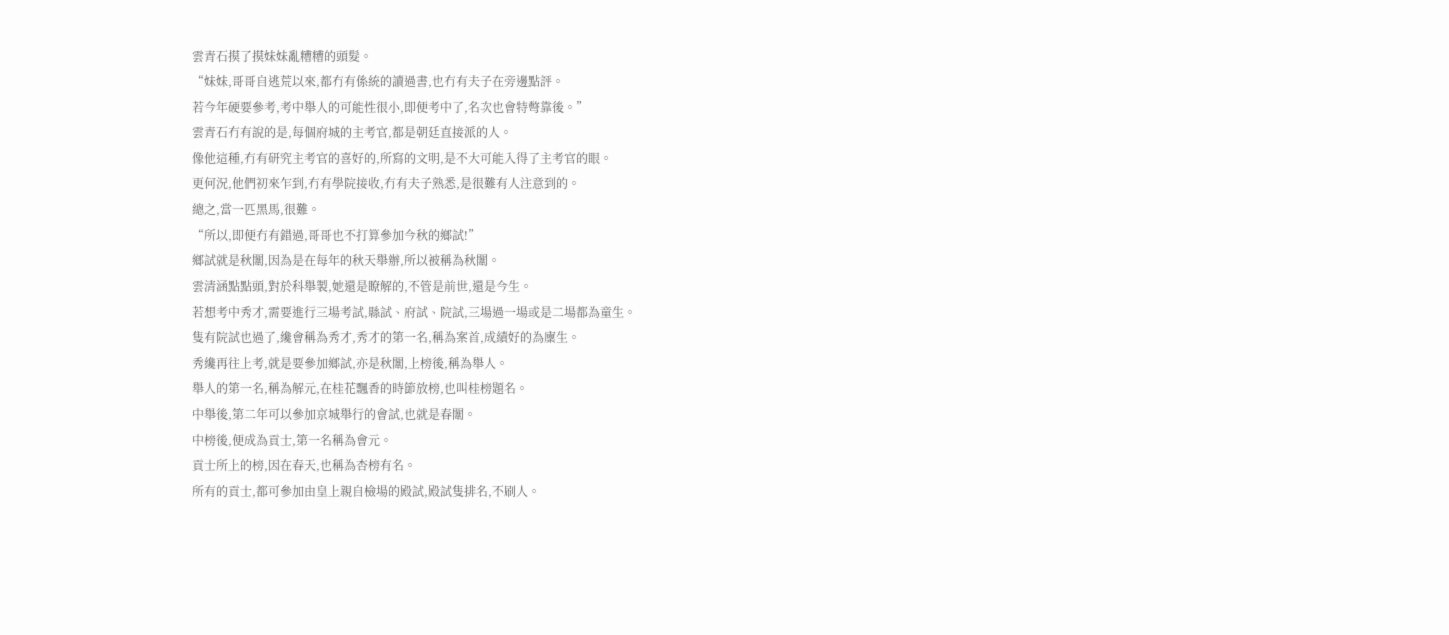雲青石摸了摸妹妹亂糟糟的頭髮。
“妹妹,哥哥自逃荒以來,都冇有係統的讀過書,也冇有夫子在旁邊點評。
若今年硬要參考,考中舉人的可能性很小,即便考中了,名次也會特彆靠後。”
雲青石冇有說的是,每個府城的主考官,都是朝廷直接派的人。
像他這種,冇有研究主考官的喜好的,所寫的文明,是不大可能入得了主考官的眼。
更何況,他們初來乍到,冇有學院接收,冇有夫子熟悉,是很難有人注意到的。
總之,當一匹黑馬,很難。
“所以,即便冇有錯過,哥哥也不打算參加今秋的鄉試!”
鄉試就是秋闈,因為是在每年的秋天舉辦,所以被稱為秋闈。
雲清涵點點頭,對於科舉製,她還是瞭解的,不管是前世,還是今生。
若想考中秀才,需要進行三場考試,縣試、府試、院試,三場過一場或是二場都為童生。
隻有院試也過了,纔會稱為秀才,秀才的第一名,稱為案首,成績好的為廩生。
秀纔再往上考,就是要參加鄉試,亦是秋闈,上榜後,稱為舉人。
舉人的第一名,稱為解元,在桂花飄香的時節放榜,也叫桂榜題名。
中舉後,第二年可以參加京城舉行的會試,也就是春闈。
中榜後,便成為貢士,第一名稱為會元。
貢士所上的榜,因在春天,也稱為杏榜有名。
所有的貢士,都可參加由皇上親自檢場的殿試,殿試隻排名,不刷人。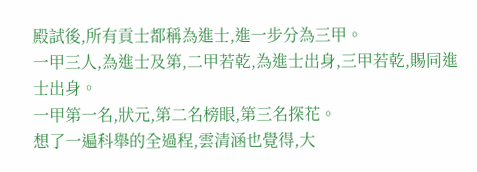殿試後,所有貢士都稱為進士,進一步分為三甲。
一甲三人,為進士及第,二甲若乾,為進士出身,三甲若乾,賜同進士出身。
一甲第一名,狀元,第二名榜眼,第三名探花。
想了一遍科舉的全過程,雲清涵也覺得,大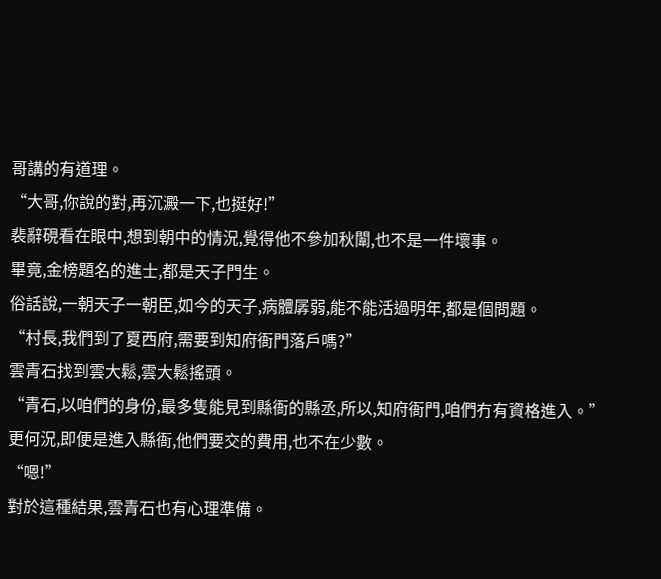哥講的有道理。
“大哥,你說的對,再沉澱一下,也挺好!”
裴辭硯看在眼中,想到朝中的情況,覺得他不參加秋闈,也不是一件壞事。
畢竟,金榜題名的進士,都是天子門生。
俗話說,一朝天子一朝臣,如今的天子,病體孱弱,能不能活過明年,都是個問題。
“村長,我們到了夏西府,需要到知府衙門落戶嗎?”
雲青石找到雲大鬆,雲大鬆搖頭。
“青石,以咱們的身份,最多隻能見到縣衙的縣丞,所以,知府衙門,咱們冇有資格進入。”
更何況,即便是進入縣衙,他們要交的費用,也不在少數。
“嗯!”
對於這種結果,雲青石也有心理準備。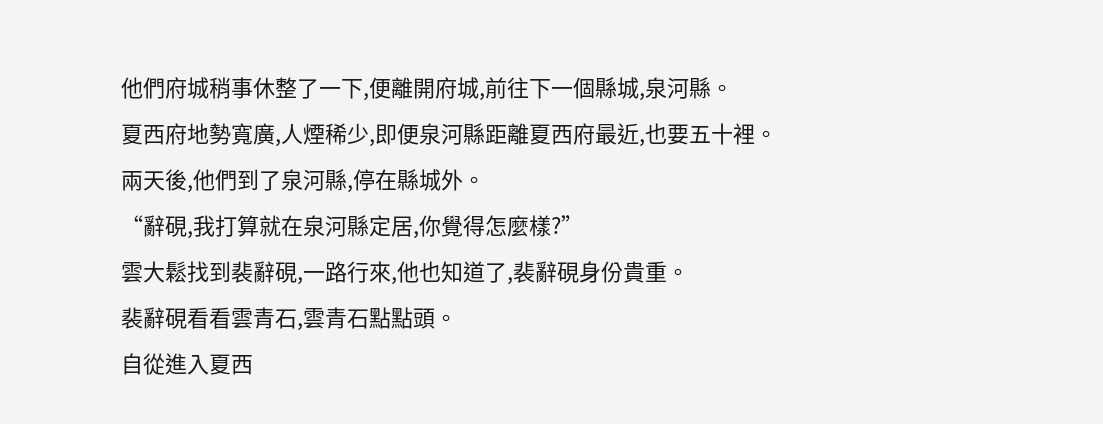他們府城稍事休整了一下,便離開府城,前往下一個縣城,泉河縣。
夏西府地勢寬廣,人煙稀少,即便泉河縣距離夏西府最近,也要五十裡。
兩天後,他們到了泉河縣,停在縣城外。
“辭硯,我打算就在泉河縣定居,你覺得怎麼樣?”
雲大鬆找到裴辭硯,一路行來,他也知道了,裴辭硯身份貴重。
裴辭硯看看雲青石,雲青石點點頭。
自從進入夏西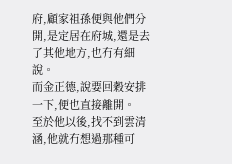府,顧家祖孫便與他們分開,是定居在府城,還是去了其他地方,也冇有細說。
而金正德,說要回穀安排一下,便也直接離開。
至於他以後,找不到雲清涵,他就冇想過那種可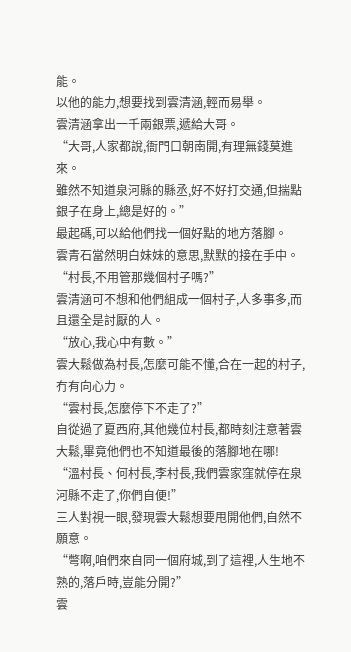能。
以他的能力,想要找到雲清涵,輕而易舉。
雲清涵拿出一千兩銀票,遞給大哥。
“大哥,人家都說,衙門口朝南開,有理無錢莫進來。
雖然不知道泉河縣的縣丞,好不好打交通,但揣點銀子在身上,總是好的。”
最起碼,可以給他們找一個好點的地方落腳。
雲青石當然明白妹妹的意思,默默的接在手中。
“村長,不用管那幾個村子嗎?”
雲清涵可不想和他們組成一個村子,人多事多,而且還全是討厭的人。
“放心,我心中有數。”
雲大鬆做為村長,怎麼可能不懂,合在一起的村子,冇有向心力。
“雲村長,怎麼停下不走了?”
自從過了夏西府,其他幾位村長,都時刻注意著雲大鬆,畢竟他們也不知道最後的落腳地在哪!
“溫村長、何村長,李村長,我們雲家窪就停在泉河縣不走了,你們自便!”
三人對視一眼,發現雲大鬆想要甩開他們,自然不願意。
“彆啊,咱們來自同一個府城,到了這裡,人生地不熟的,落戶時,豈能分開?”
雲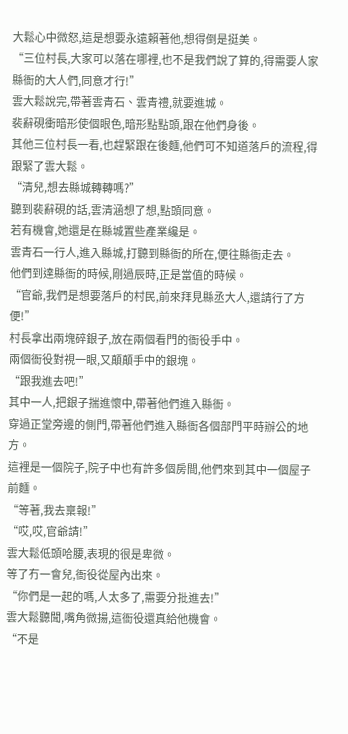大鬆心中微怒,這是想要永遠賴著他,想得倒是挺美。
“三位村長,大家可以落在哪裡,也不是我們說了算的,得需要人家縣衙的大人們,同意才行!”
雲大鬆說完,帶著雲青石、雲青禮,就要進城。
裴辭硯衝暗形使個眼色,暗形點點頭,跟在他們身後。
其他三位村長一看,也趕緊跟在後麵,他們可不知道落戶的流程,得跟緊了雲大鬆。
“清兒,想去縣城轉轉嗎?”
聽到裴辭硯的話,雲清涵想了想,點頭同意。
若有機會,她還是在縣城置些產業纔是。
雲青石一行人,進入縣城,打聽到縣衙的所在,便往縣衙走去。
他們到達縣衙的時候,剛過辰時,正是當值的時候。
“官爺,我們是想要落戶的村民,前來拜見縣丞大人,還請行了方便!”
村長拿出兩塊碎銀子,放在兩個看門的衙役手中。
兩個衙役對視一眼,又顛顛手中的銀塊。
“跟我進去吧!”
其中一人,把銀子揣進懷中,帶著他們進入縣衙。
穿過正堂旁邊的側門,帶著他們進入縣衙各個部門平時辦公的地方。
這裡是一個院子,院子中也有許多個房間,他們來到其中一個屋子前麵。
“等著,我去稟報!”
“哎,哎,官爺請!”
雲大鬆低頭哈腰,表現的很是卑微。
等了冇一會兒,衙役從屋內出來。
“你們是一起的嗎,人太多了,需要分批進去!”
雲大鬆聽聞,嘴角微揚,這衙役還真給他機會。
“不是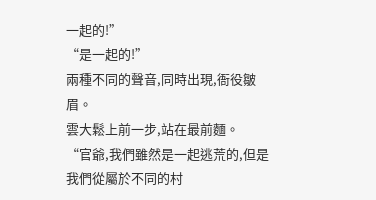一起的!”
“是一起的!”
兩種不同的聲音,同時出現,衙役皺眉。
雲大鬆上前一步,站在最前麵。
“官爺,我們雖然是一起逃荒的,但是我們從屬於不同的村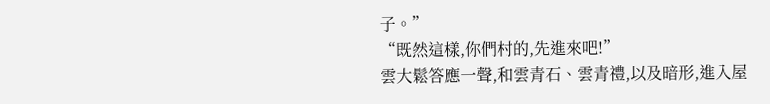子。”
“既然這樣,你們村的,先進來吧!”
雲大鬆答應一聲,和雲青石、雲青禮,以及暗形,進入屋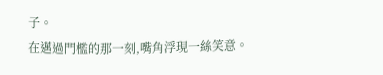子。
在邁過門檻的那一刻,嘴角浮現一絲笑意。